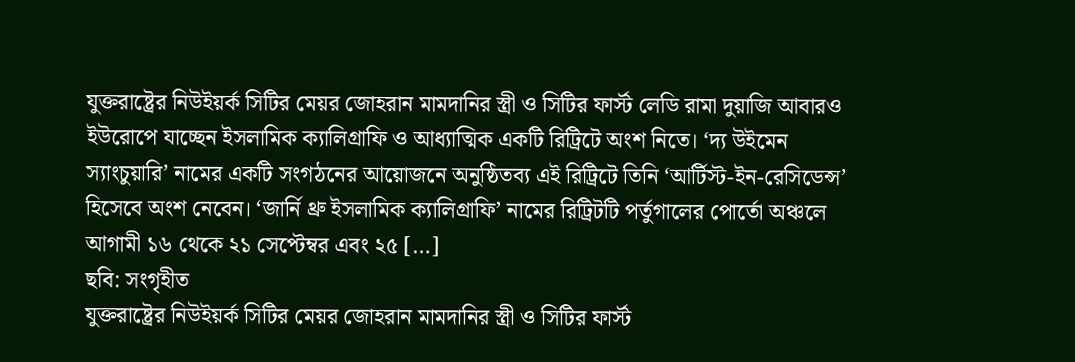যুক্তরাষ্ট্রের নিউইয়র্ক সিটির মেয়র জোহরান মামদানির স্ত্রী ও সিটির ফার্স্ট লেডি রামা দুয়াজি আবারও ইউরোপে যাচ্ছেন ইসলামিক ক্যালিগ্রাফি ও আধ্যাত্মিক একটি রিট্রিটে অংশ নিতে। ‘দ্য উইমেন স্যাংচুয়ারি’ নামের একটি সংগঠনের আয়োজনে অনুষ্ঠিতব্য এই রিট্রিটে তিনি ‘আর্টিস্ট-ইন-রেসিডেন্স’ হিসেবে অংশ নেবেন। ‘জার্নি থ্রু ইসলামিক ক্যালিগ্রাফি’ নামের রিট্রিটটি পর্তুগালের পোর্তো অঞ্চলে আগামী ১৬ থেকে ২১ সেপ্টেম্বর এবং ২৫ […]
ছবি: সংগৃহীত
যুক্তরাষ্ট্রের নিউইয়র্ক সিটির মেয়র জোহরান মামদানির স্ত্রী ও সিটির ফার্স্ট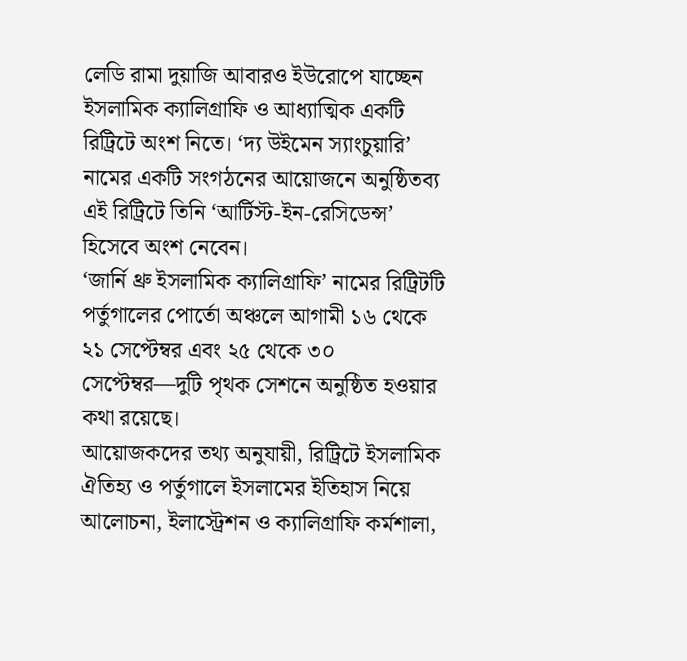লেডি রামা দুয়াজি আবারও ইউরোপে যাচ্ছেন ইসলামিক ক্যালিগ্রাফি ও আধ্যাত্মিক একটি রিট্রিটে অংশ নিতে। ‘দ্য উইমেন স্যাংচুয়ারি’ নামের একটি সংগঠনের আয়োজনে অনুষ্ঠিতব্য এই রিট্রিটে তিনি ‘আর্টিস্ট-ইন-রেসিডেন্স’ হিসেবে অংশ নেবেন।
‘জার্নি থ্রু ইসলামিক ক্যালিগ্রাফি’ নামের রিট্রিটটি পর্তুগালের পোর্তো অঞ্চলে আগামী ১৬ থেকে ২১ সেপ্টেম্বর এবং ২৫ থেকে ৩০ সেপ্টেম্বর—দুটি পৃথক সেশনে অনুষ্ঠিত হওয়ার কথা রয়েছে।
আয়োজকদের তথ্য অনুযায়ী, রিট্রিটে ইসলামিক ঐতিহ্য ও পর্তুগালে ইসলামের ইতিহাস নিয়ে আলোচনা, ইলাস্ট্রেশন ও ক্যালিগ্রাফি কর্মশালা,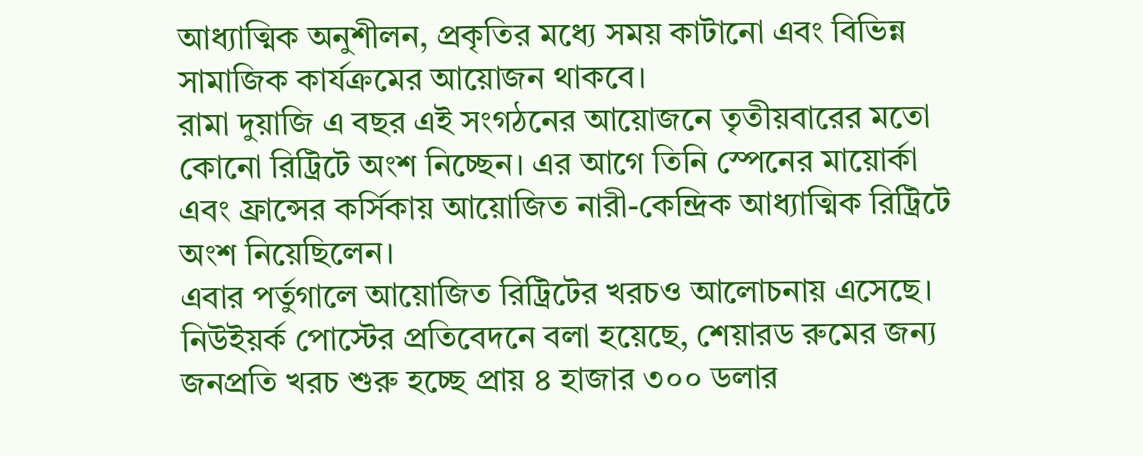আধ্যাত্মিক অনুশীলন, প্রকৃতির মধ্যে সময় কাটানো এবং বিভিন্ন সামাজিক কার্যক্রমের আয়োজন থাকবে।
রামা দুয়াজি এ বছর এই সংগঠনের আয়োজনে তৃতীয়বারের মতো কোনো রিট্রিটে অংশ নিচ্ছেন। এর আগে তিনি স্পেনের মায়োর্কা এবং ফ্রান্সের কর্সিকায় আয়োজিত নারী-কেন্দ্রিক আধ্যাত্মিক রিট্রিটে অংশ নিয়েছিলেন।
এবার পর্তুগালে আয়োজিত রিট্রিটের খরচও আলোচনায় এসেছে। নিউইয়র্ক পোস্টের প্রতিবেদনে বলা হয়েছে, শেয়ারড রুমের জন্য জনপ্রতি খরচ শুরু হচ্ছে প্রায় ৪ হাজার ৩০০ ডলার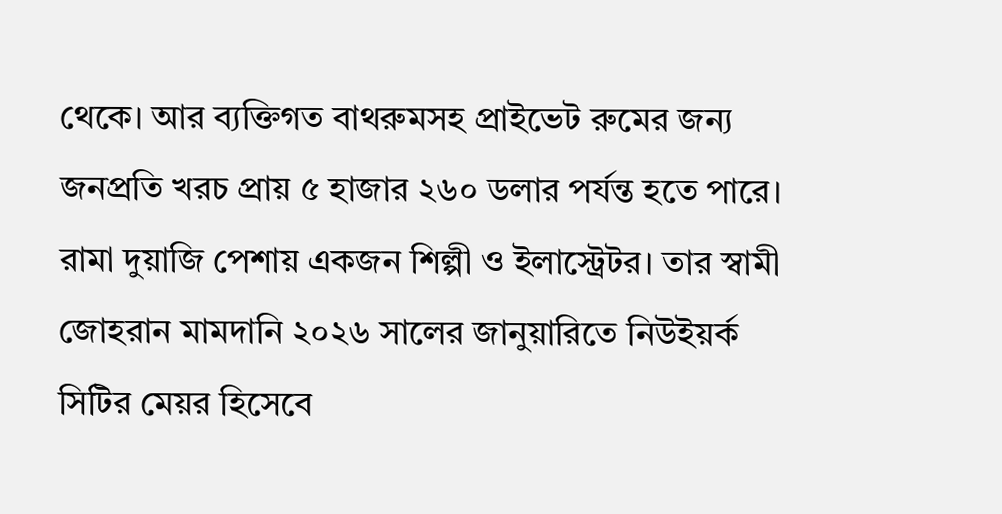থেকে। আর ব্যক্তিগত বাথরুমসহ প্রাইভেট রুমের জন্য জনপ্রতি খরচ প্রায় ৫ হাজার ২৬০ ডলার পর্যন্ত হতে পারে।
রামা দুয়াজি পেশায় একজন শিল্পী ও ইলাস্ট্রেটর। তার স্বামী জোহরান মামদানি ২০২৬ সালের জানুয়ারিতে নিউইয়র্ক সিটির মেয়র হিসেবে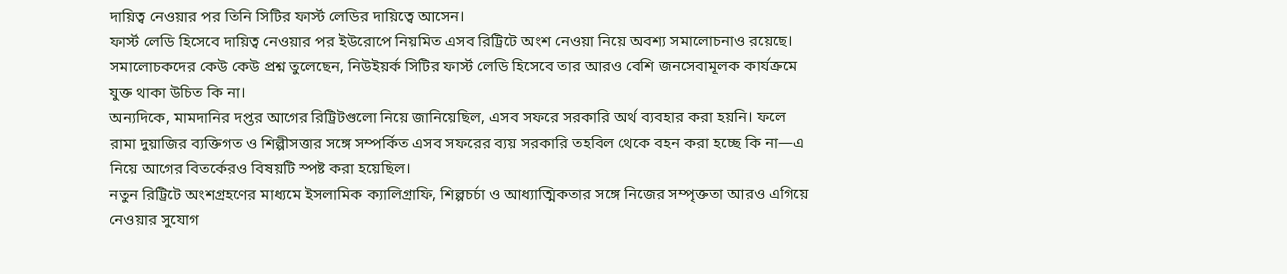দায়িত্ব নেওয়ার পর তিনি সিটির ফার্স্ট লেডির দায়িত্বে আসেন।
ফার্স্ট লেডি হিসেবে দায়িত্ব নেওয়ার পর ইউরোপে নিয়মিত এসব রিট্রিটে অংশ নেওয়া নিয়ে অবশ্য সমালোচনাও রয়েছে। সমালোচকদের কেউ কেউ প্রশ্ন তুলেছেন, নিউইয়র্ক সিটির ফার্স্ট লেডি হিসেবে তার আরও বেশি জনসেবামূলক কার্যক্রমে যুক্ত থাকা উচিত কি না।
অন্যদিকে, মামদানির দপ্তর আগের রিট্রিটগুলো নিয়ে জানিয়েছিল, এসব সফরে সরকারি অর্থ ব্যবহার করা হয়নি। ফলে রামা দুয়াজির ব্যক্তিগত ও শিল্পীসত্তার সঙ্গে সম্পর্কিত এসব সফরের ব্যয় সরকারি তহবিল থেকে বহন করা হচ্ছে কি না—এ নিয়ে আগের বিতর্কেরও বিষয়টি স্পষ্ট করা হয়েছিল।
নতুন রিট্রিটে অংশগ্রহণের মাধ্যমে ইসলামিক ক্যালিগ্রাফি, শিল্পচর্চা ও আধ্যাত্মিকতার সঙ্গে নিজের সম্পৃক্ততা আরও এগিয়ে নেওয়ার সুযোগ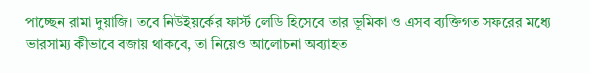পাচ্ছেন রামা দুয়াজি। তবে নিউইয়র্কের ফার্স্ট লেডি হিসেবে তার ভূমিকা ও এসব ব্যক্তিগত সফরের মধ্যে ভারসাম্য কীভাবে বজায় থাকবে, তা নিয়েও আলোচনা অব্যাহত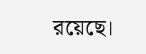রয়েছে।